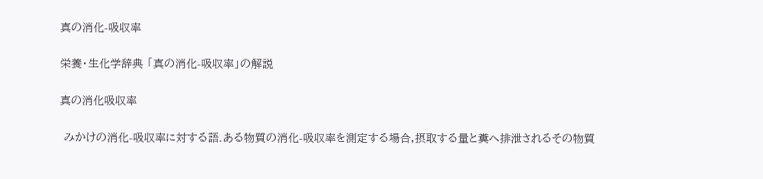真の消化-吸収率

栄養・生化学辞典 「真の消化-吸収率」の解説

真の消化吸収率

 みかけの消化-吸収率に対する語.ある物質の消化-吸収率を測定する場合,摂取する量と糞へ排泄されるその物質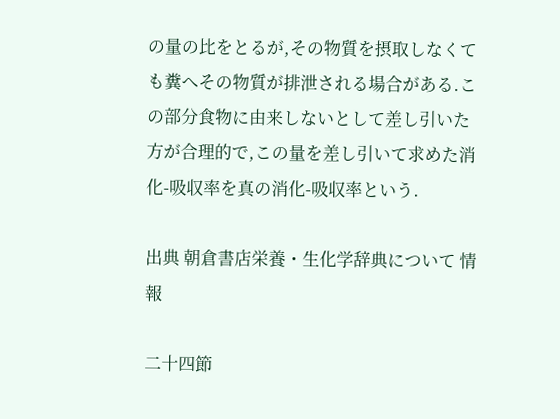の量の比をとるが,その物質を摂取しなくても糞へその物質が排泄される場合がある.この部分食物に由来しないとして差し引いた方が合理的で,この量を差し引いて求めた消化-吸収率を真の消化-吸収率という.

出典 朝倉書店栄養・生化学辞典について 情報

二十四節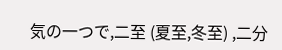気の一つで,二至 (夏至,冬至) ,二分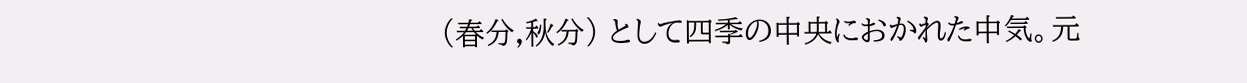(春分,秋分) として四季の中央におかれた中気。元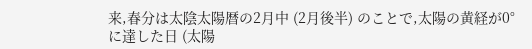来,春分は太陰太陽暦の2月中 (2月後半) のことで,太陽の黄経が0°に達した日 (太陽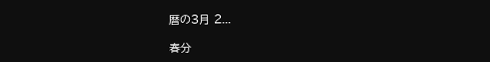暦の3月 2...

春分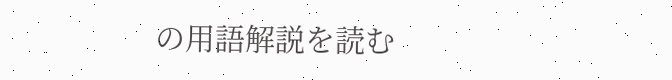の用語解説を読む